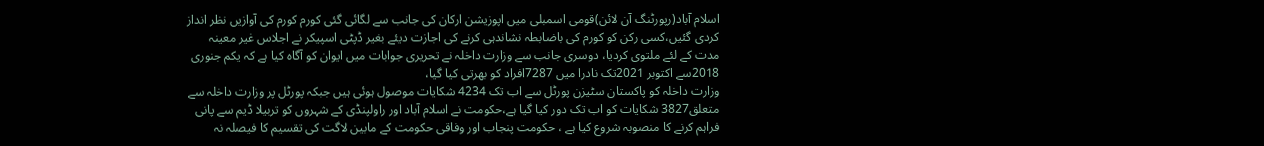اسلام آباد(رپورٹنگ آن لائن)قومی اسمبلی میں اپوزیشن ارکان کی جانب سے لگائی گئی کورم کورم کی آوازیں نظر انداز کردی گئیں،کسی رکن کو کورم کی باضابطہ نشاندہی کرنے کی اجازت دیئے بغیر ڈپٹی اسپیکر نے اجلاس غیر معینہ مدت کے لئے ملتوی کردیا، دوسری جانب سے وزارت داخلہ نے تحریری جوابات میں ایوان کو آگاہ کیا ہے کہ یکم جنوری 2018سے اکتوبر 2021تک نادرا میں 7287افراد کو بھرتی کیا گیا،
وزارت داخلہ کو پاکستان سٹیزن پورٹل سے اب تک 4234 شکایات موصول ہوئی ہیں جبکہ پورٹل پر وزارت داخلہ سے متعلق3827 شکایات کو اب تک دور کیا گیا ہے،حکومت نے اسلام آباد اور راولپنڈی کے شہروں کو تربیلا ڈیم سے پانی فراہم کرنے کا منصوبہ شروع کیا ہے ، حکومت پنجاب اور وفاقی حکومت کے مابین لاگت کی تقسیم کا فیصلہ نہ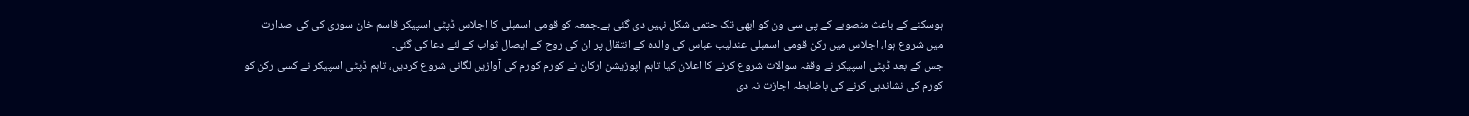ہوسکنے کے باعث منصوبے کے پی سی ون کو ابھی تک حتمی شکل نہیں دی گئی ہے۔جمعہ کو قومی اسمبلی کا اجلاس ڈپٹی اسپیکر قاسم خان سوری کی کی صدارت میں شروع ہوا، اجلاس میں رکن قومی اسمبلی عندلیب عباس کی والدہ کے انتقال پر ان کی روح کے ایصال ثواب کے لئے دعا کی گئی۔
جس کے بعد ڈپٹی اسپیکر نے وقفہ سوالات شروع کرنے کا اعلان کیا تاہم اپوزیشن ارکان نے کورم کورم کی آوازیں لگانی شروع کردیں، تاہم ڈپٹی اسپیکر نے کسی رکن کو کورم کی نشاندہی کرنے کی باضابطہ اجازت نہ دی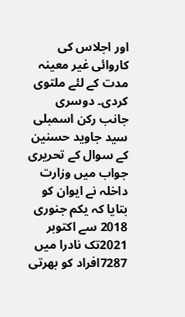اور اجلاس کی کاروائی غیر معینہ مدت کے لئے ملتوی کردی۔ دوسری جانب رکن اسمبلی سید جاوید حسنین کے سوال کے تحریری جواب میں وزارت داخلہ نے ایوان کو بتایا کہ یکم جنوری 2018 سے اکتوبر 2021تک نادرا میں 7287افراد کو بھرتی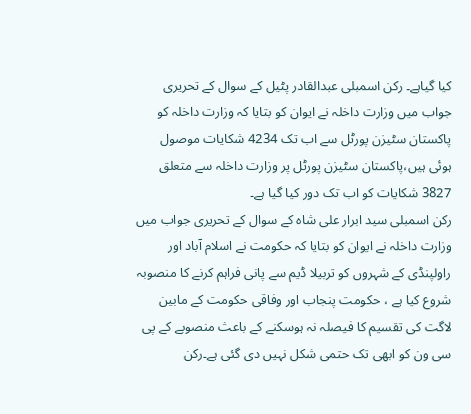کیا گیاہے۔ رکن اسمبلی عبدالقادر پٹیل کے سوال کے تحریری جواب میں وزارت داخلہ نے ایوان کو بتایا کہ وزارت داخلہ کو پاکستان سٹیزن پورٹل سے اب تک 4234 شکایات موصول ہوئی ہیں،پاکستان سٹیزن پورٹل پر وزارت داخلہ سے متعلق 3827 شکایات کو اب تک دور کیا گیا ہے۔
رکن اسمبلی سید ابرار علی شاہ کے سوال کے تحریری جواب میں وزارت داخلہ نے ایوان کو بتایا کہ حکومت نے اسلام آباد اور راولپنڈی کے شہروں کو تربیلا ڈیم سے پانی فراہم کرنے کا منصوبہ شروع کیا ہے ، حکومت پنجاب اور وفاقی حکومت کے مابین لاگت کی تقسیم کا فیصلہ نہ ہوسکنے کے باعث منصوبے کے پی سی ون کو ابھی تک حتمی شکل نہیں دی گئی ہے۔رکن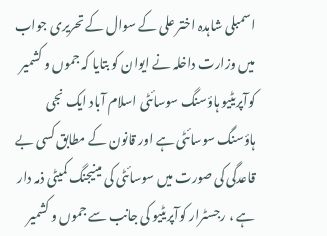اسمبلی شاہدہ اختر علی کے سوال کے تحریری جواب میں وزارت داخلہ نے ایوان کو بتایا کہ جموں و کشمیر کوآپریٹیو ہاؤسنگ سوسائٹی اسلام آباد ایک نجی ہاؤسنگ سوسائٹی ہے اور قانون کے مطابق کسی بے قاعدگی کی صورت میں سوسائٹی کی مینیجنگ کمیٹی ذمہ دار ہے ، رجسٹرار کوآپریٹیو کی جانب سے جموں و کشمیر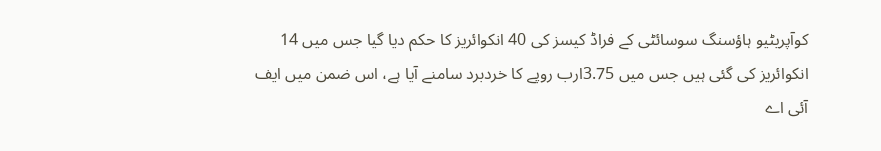کوآپریٹیو ہاؤسنگ سوسائٹی کے فراڈ کیسز کی 40 انکوائریز کا حکم دیا گیا جس میں 14 انکوائریز کی گئی ہیں جس میں 3.75ارب روپے کا خردبرد سامنے آیا ہے، اس ضمن میں ایف آئی اے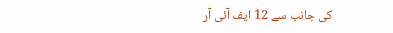کی جانب سے 12 ایف آئی آر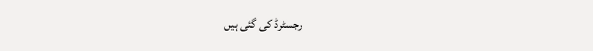رجسٹرڈ کی گئی ہیں